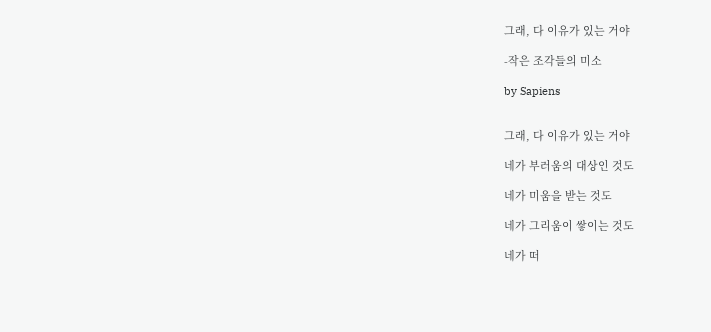그래, 다 이유가 있는 거야

-작은 조각들의 미소

by Sapiens


그래, 다 이유가 있는 거야

네가 부러움의 대상인 것도

네가 미움을 받는 것도

네가 그리움이 쌓이는 것도

네가 떠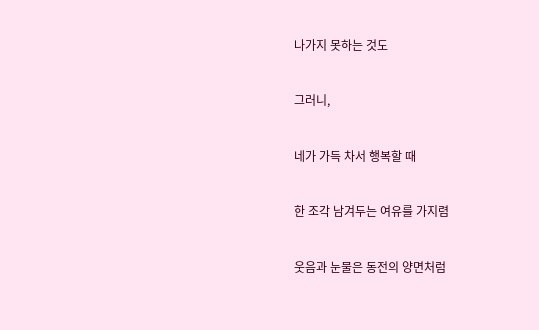나가지 못하는 것도

그러니,

네가 가득 차서 행복할 때

한 조각 남겨두는 여유를 가지렴

웃음과 눈물은 동전의 양면처럼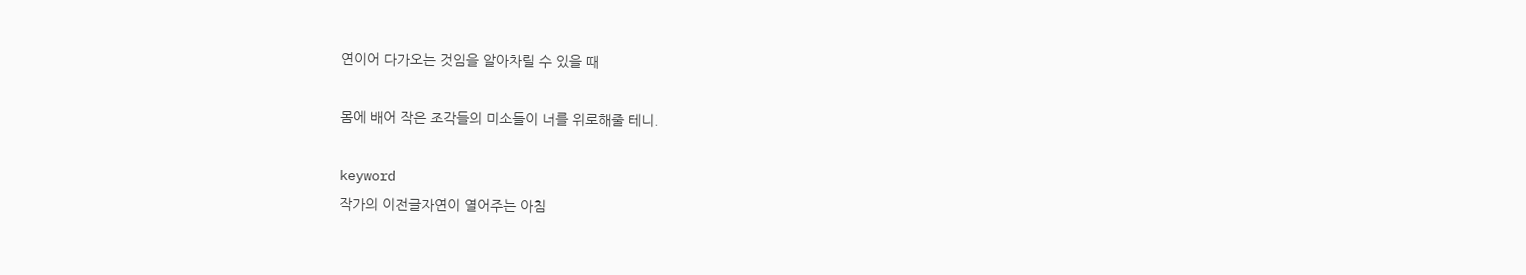연이어 다가오는 것임을 알아차릴 수 있을 때

몸에 배어 작은 조각들의 미소들이 너를 위로해줄 테니.

keyword
작가의 이전글자연이 열어주는 아침